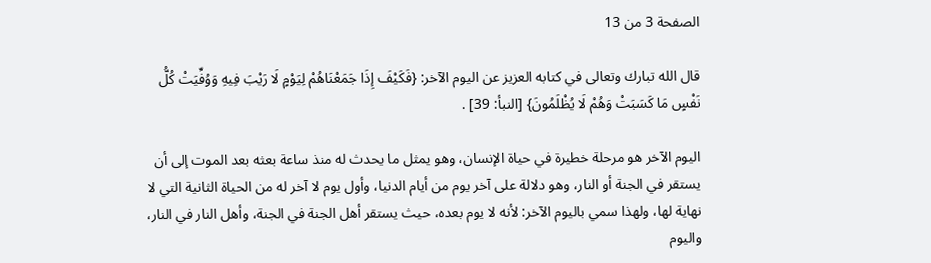الصفحة 3 من 13

قال الله تبارك وتعالى في كتابه العزيز عن اليوم الآخر: {فَكَيْفَ إِذَا جَمَعْنَاهُمْ لِيَوْمٍ لَا رَيْبَ فِيهِ وَوُفِّيَتْ كُلُّ نَفْسٍ مَا كَسَبَتْ وَهُمْ لَا يُظْلَمُونَ} [النبأ: 39] .

اليوم الآخر هو مرحلة خطيرة في حياة الإنسان، وهو يمثل ما يحدث له منذ ساعة بعثه بعد الموت إلى أن يستقر في الجنة أو النار، وهو دلالة على آخر يوم من أيام الدنيا، وأول يوم لا آخر له من الحياة الثانية التي لا نهاية لها، ولهذا سمي باليوم الآخر: لأنه لا يوم بعده، حيث يستقر أهل الجنة في الجنة، وأهل النار في النار، واليوم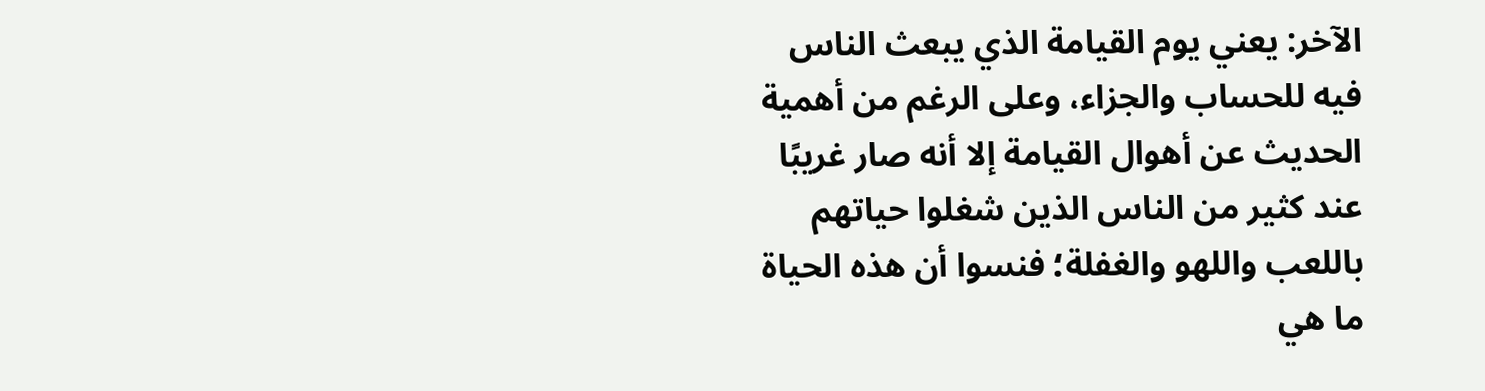الآخر: يعني يوم القيامة الذي يبعث الناس فيه للحساب والجزاء، وعلى الرغم من أهمية الحديث عن أهوال القيامة إلا أنه صار غريبًا عند كثير من الناس الذين شغلوا حياتهم باللعب واللهو والغفلة؛ فنسوا أن هذه الحياة ما هي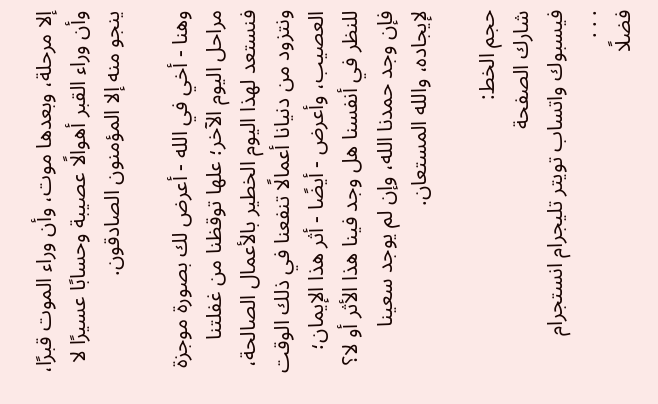إلا مرحلة، وبعدها موت، وأن وراء الموت قبرًا، وأن وراء القبر أهوالًا عصيبة وحسابًا عسيرًا لا ينجو منه إلا المؤمنون الصادقون.

وهنا - أخي في الله - أعرض لك بصورة موجزة مراحل اليوم الآخر؛ علها توقظنا من غفلتنا فنستعد لهذا اليوم الخطير بالأعمال الصالحة، ونتزود من دنيانا أعمالًا تنفعنا في ذلك الوقت العصيب، وأعرض - أيضًا - أثر هذا الإيمان؛ للنظر في أنفسنا هل وجد فينا هذا الأثر أو لا؟ فإن وجد حمدنا الله، وإن لم يوجد سعينا لإيجاده، والله المستعان.

حجم الخط:
شارك الصفحة
فيسبوك واتساب تويتر تليجرام انستجرام
. . .
فضلًا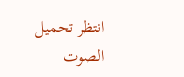انتظر تحميل الصوت